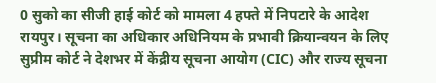0 सुको का सीजी हाई कोर्ट को मामला 4 हफ्ते में निपटारे के आदेश
रायपुर। सूचना का अधिकार अधिनियम के प्रभावी क्रियान्वयन के लिए सुप्रीम कोर्ट ने देशभर में केंद्रीय सूचना आयोग (CIC) और राज्य सूचना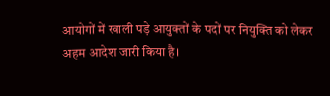आयोगों में खाली पड़े आयुक्तों के पदों पर नियुक्ति को लेकर अहम आदेश जारी किया है।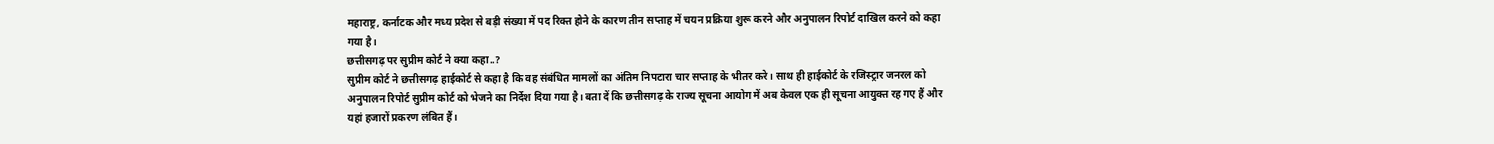महाराष्ट्र, कर्नाटक और मध्य प्रदेश से बड़ी संख्या में पद रिक्त होने के कारण तीन सप्ताह में चयन प्रक्रिया शुरू करने और अनुपालन रिपोर्ट दाखिल करने को कहा गया है।
छत्तीसगढ़ पर सुप्रीम कोर्ट ने क्या कहा..?
सुप्रीम कोर्ट ने छत्तीसगढ़ हाईकोर्ट से कहा है कि वह संबंधित मामलों का अंतिम निपटारा चार सप्ताह के भीतर करे। साथ ही हाईकोर्ट के रजिस्ट्रार जनरल को अनुपालन रिपोर्ट सुप्रीम कोर्ट को भेजने का निर्देश दिया गया है। बता दें कि छत्तीसगढ़ के राज्य सूचना आयोग में अब केवल एक ही सूचना आयुक्त रह गए हैं और यहां हजारों प्रकरण लंबित हैं।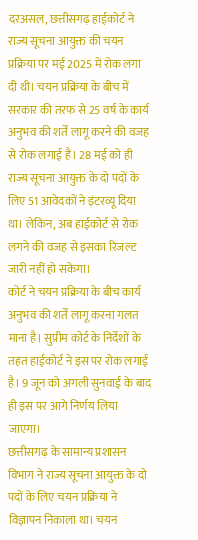दरअसल, छत्तीसगढ़ हाईकोर्ट ने राज्य सूचना आयुक्त की चयन प्रक्रिया पर मई 2025 में रोक लगा दी थी। चयन प्रक्रिया के बीच में सरकार की तरफ से 25 वर्ष के कार्य अनुभव की शर्तें लागू करने की वजह से रोक लगाई है। 28 मई को ही राज्य सूचना आयुक्त के दो पदों के लिए 51 आवेदकों ने इंटरव्यू दिया था। लेकिन, अब हाईकोर्ट से रोक लगने की वजह से इसका रिजल्ट जारी नहीं हो सकेगा।
कोर्ट ने चयन प्रक्रिया के बीच कार्य अनुभव की शर्तें लागू करना गलत माना है। सुप्रीम कोर्ट के निर्देशों के तहत हाईकोर्ट ने इस पर रोक लगाई है। 9 जून को अगली सुनवाई के बाद ही इस पर आगे निर्णय लिया जाएगा।
छत्तीसगढ़ के सामान्य प्रशासन विभाग ने राज्य सूचना आयुक्त के दो पदों के लिए चयन प्रक्रिया ने विज्ञापन निकाला था। चयन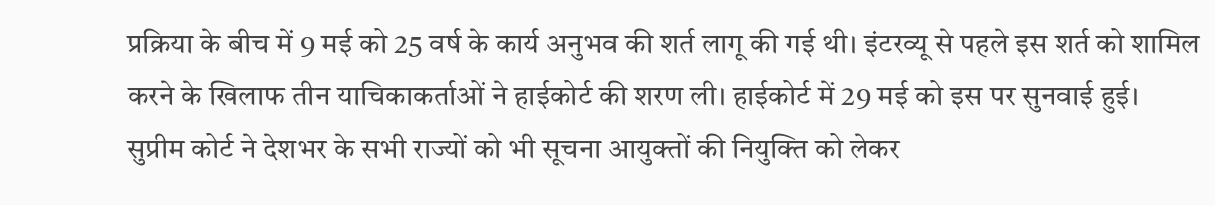प्रक्रिया के बीच में 9 मई को 25 वर्ष के कार्य अनुभव की शर्त लागू की गई थी। इंटरव्यू से पहले इस शर्त को शामिल करने के खिलाफ तीन याचिकाकर्ताओं ने हाईकोर्ट की शरण ली। हाईकोर्ट में 29 मई को इस पर सुनवाई हुई।
सुप्रीम कोर्ट ने देशभर के सभी राज्यों को भी सूचना आयुक्तों की नियुक्ति को लेकर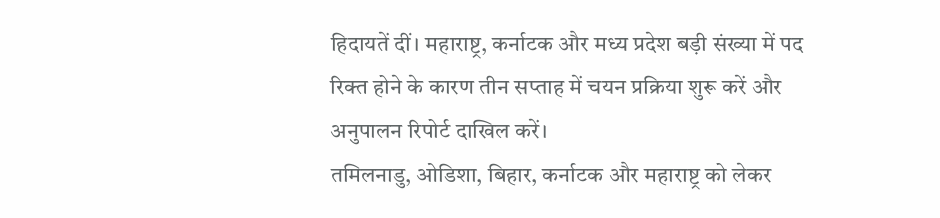हिदायतें दीं। महाराष्ट्र, कर्नाटक और मध्य प्रदेश बड़ी संख्या में पद रिक्त होने के कारण तीन सप्ताह में चयन प्रक्रिया शुरू करें और अनुपालन रिपोर्ट दाखिल करें।
तमिलनाडु, ओडिशा, बिहार, कर्नाटक और महाराष्ट्र को लेकर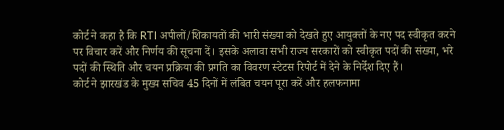कोर्ट ने कहा है कि RTI अपीलों/शिकायतों की भारी संख्या को देखते हुए आयुक्तों के नए पद स्वीकृत करने पर विचार करें और निर्णय की सूचना दें। इसके अलावा सभी राज्य सरकारों को स्वीकृत पदों की संख्या, भरे पदों की स्थिति और चयन प्रक्रिया की प्रगति का विवरण स्टेटस रिपोर्ट में देने के निर्देश दिए हैं।
कोर्ट ने झारखंड के मुख्य सचिव 45 दिनों में लंबित चयन पूरा करें और हलफनामा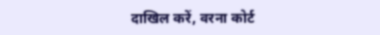दाखिल करें, वरना कोर्ट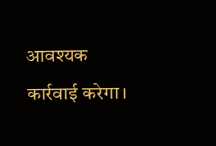आवश्यक कार्रवाई करेगा।